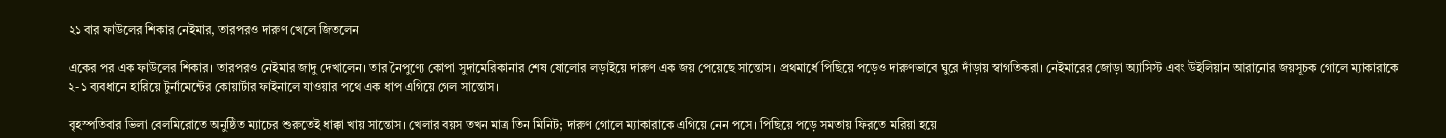২১ বার ফাউলের শিকার নেইমার, তারপরও দারুণ খেলে জিতলেন

একের পর এক ফাউলের শিকার। তারপরও নেইমার জাদু দেখালেন। তার নৈপুণ্যে কোপা সুদামেরিকানার শেষ ষোলোর লড়াইয়ে দারুণ এক জয় পেয়েছে সান্তোস। প্রথমার্ধে পিছিয়ে পড়েও দারুণভাবে ঘুরে দাঁড়ায় স্বাগতিকরা। নেইমারের জোড়া অ্যাসিস্ট এবং উইলিয়ান আরানোর জয়সূচক গোলে ম্যাকারাকে ২-১ ব্যবধানে হারিয়ে টুর্নামেন্টের কোয়ার্টার ফাইনালে যাওয়ার পথে এক ধাপ এগিয়ে গেল সান্তোস।

বৃহস্পতিবার ভিলা বেলমিরোতে অনুষ্ঠিত ম্যাচের শুরুতেই ধাক্কা খায় সান্তোস। খেলার বয়স তখন মাত্র তিন মিনিট; দারুণ গোলে ম্যাকারাকে এগিয়ে নেন পসে। পিছিয়ে পড়ে সমতায় ফিরতে মরিয়া হয়ে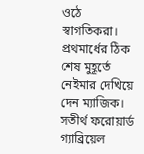ওঠে স্বাগতিকরা। প্রথমার্ধের ঠিক শেষ মুহূর্তে নেইমার দেখিয়ে দেন ম্যাজিক। সতীর্থ ফরোয়ার্ড গ্যাব্রিয়েল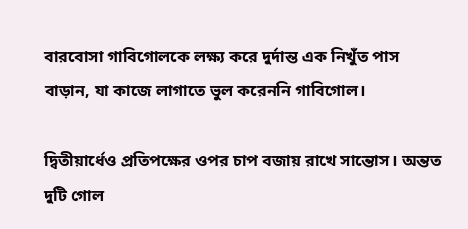বারবোসা গাবিগোলকে লক্ষ্য করে দুর্দান্ত এক নিখুঁত পাস বাড়ান, যা কাজে লাগাতে ভুল করেননি গাবিগোল।

দ্বিতীয়ার্ধেও প্রতিপক্ষের ওপর চাপ বজায় রাখে সান্তোস। অন্তত দুটি গোল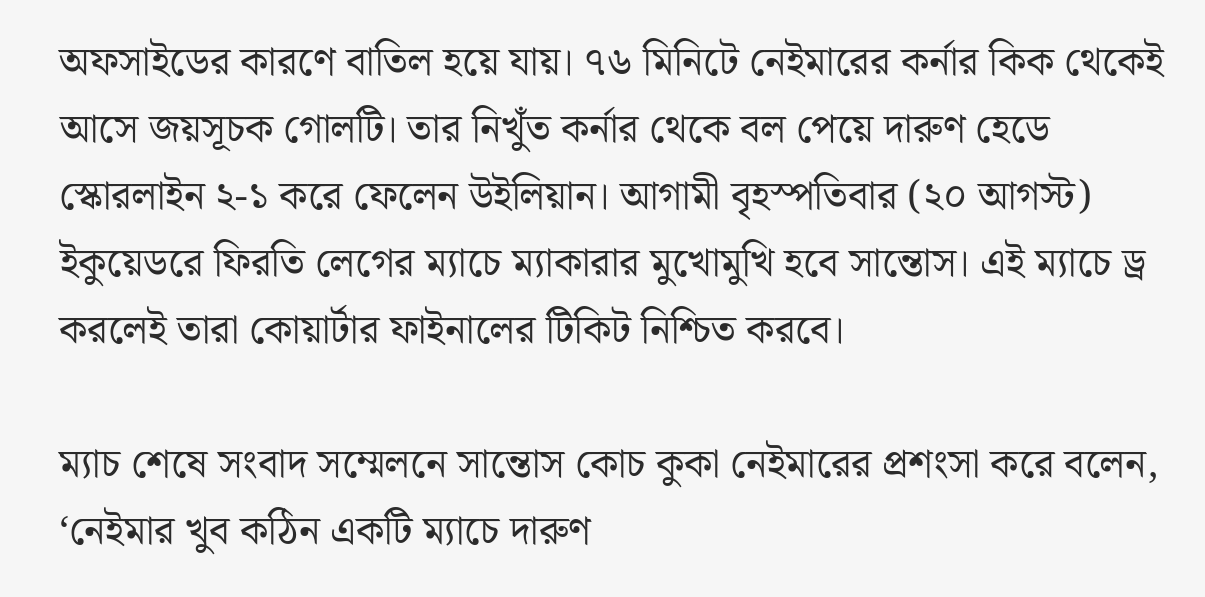অফসাইডের কারণে বাতিল হয়ে যায়। ৭৬ মিনিটে নেইমারের কর্নার কিক থেকেই আসে জয়সূচক গোলটি। তার নিখুঁত কর্নার থেকে বল পেয়ে দারুণ হেডে স্কোরলাইন ২-১ করে ফেলেন উইলিয়ান। আগামী বৃহস্পতিবার (২০ আগস্ট) ইকুয়েডরে ফিরতি লেগের ম্যাচে ম্যাকারার মুখোমুখি হবে সান্তোস। এই ম্যাচে ড্র করলেই তারা কোয়ার্টার ফাইনালের টিকিট নিশ্চিত করবে।

ম্যাচ শেষে সংবাদ সম্মেলনে সান্তোস কোচ কুকা নেইমারের প্রশংসা করে বলেন, ‘নেইমার খুব কঠিন একটি ম্যাচে দারুণ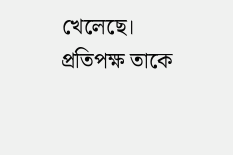খেলেছে। প্রতিপক্ষ তাকে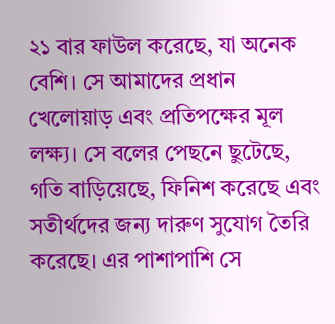২১ বার ফাউল করেছে, যা অনেক বেশি। সে আমাদের প্রধান খেলোয়াড় এবং প্রতিপক্ষের মূল লক্ষ্য। সে বলের পেছনে ছুটেছে, গতি বাড়িয়েছে, ফিনিশ করেছে এবং সতীর্থদের জন্য দারুণ সুযোগ তৈরি করেছে। এর পাশাপাশি সে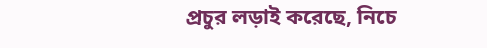প্রচুর লড়াই করেছে, নিচে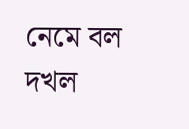নেমে বল দখল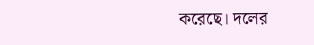করেছে। দলের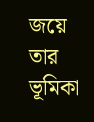জয়ে তার ভূমিকা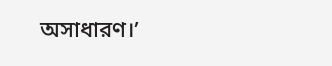অসাধারণ।’